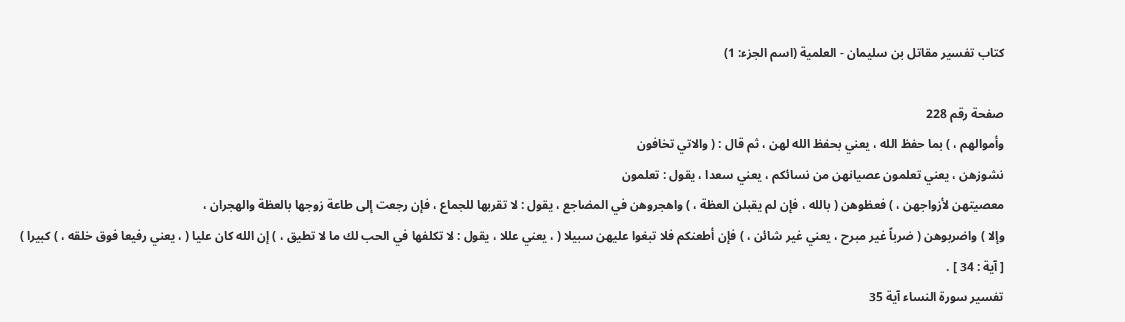كتاب تفسير مقاتل بن سليمان - العلمية (اسم الجزء: 1)

صفحة رقم 228
وأموالهم ، ) بما حفظ الله ، يعني بحفظ الله لهن ، ثم قال : ( والاتي تخافون
نشوزهن ، يعني تعلمون عصيانهن من نسائكم ، يعني سعدا ، يقول : تعلمون
معصيتهن لأزواجهن ، ) فعظوهن ( بالله ، فإن لم يقبلن العظة ، ) واهجروهن في المضاجع ، يقول : لا تقربها للجماع ، فإن رجعت إلى طاعة زوجها بالعظة والهجران ،
وإلا ) واضربوهن ( ضرباً غير مبرح ، يعني غير شائن ، ) فإن أطعنكم فلا تبغوا عليهن سبيلا ( ، يعني عللا ، يقول : لا تكلفها في الحب لك ما لا تطيق ، ) إن الله كان عليا ( ، يعني رفيعا فوق خلقه ، ) كبيرا ) [ آية : 34 ] .
تفسير سورة النساء آية 35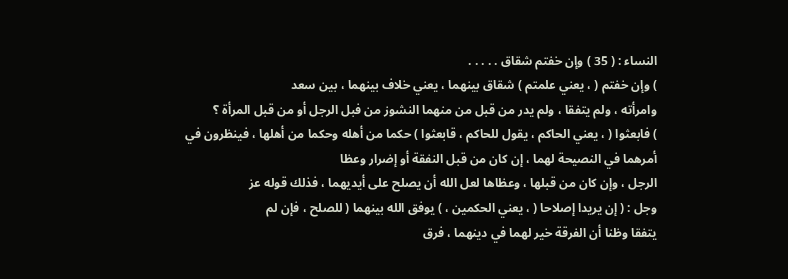النساء : ( 35 ) وإن خفتم شقاق . . . . .
) وإن خفتم ( ، يعني علمتم ) شقاق بينهما ، يعني خلاف بينهما ، بين سعد
وامرأته ، ولم يتفقا ، ولم يدر من قبل من منهما النشوز من فبل الرجل أو من قبل المرأة ؟
) فابعثوا ( ، يعني الحاكم ، يقول للحاكم ، قابعثوا ) حكما من أهله وحكما من أهلها ، فينظرون في أمرهما في النصيحة لهما ، إن كان من قبل النفقة أو إضرار وعظا
الرجل ، وإن كان من قبلها ، وعظاها لعل الله أن يصلح على أيديهما ، فذلك قوله عز
وجل : ( إن يريدا إصلاحا ( ، يعني الحكمين ، ) يوفق الله بينهما ( للصلح ، فإن لم
يتفقا وظنا أن الفرقة خير لهما في دينهما ، فرق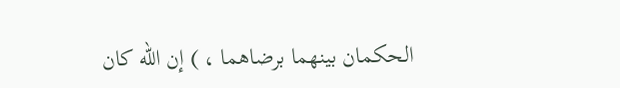الحكمان بينهما برضاهما ، ) إن الله كان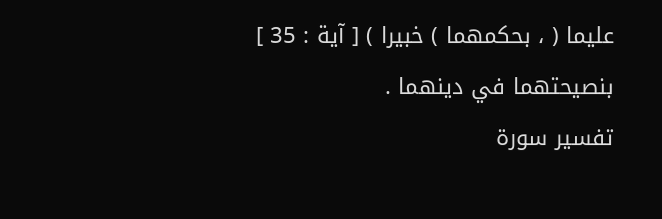عليما ( ، بحكمهما ) خبيرا ) [ آية : 35 ] بنصيحتهما في دينهما .
تفسير سورة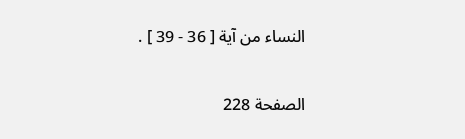النساء من آية [ 36 - 39 ] .

الصفحة 228